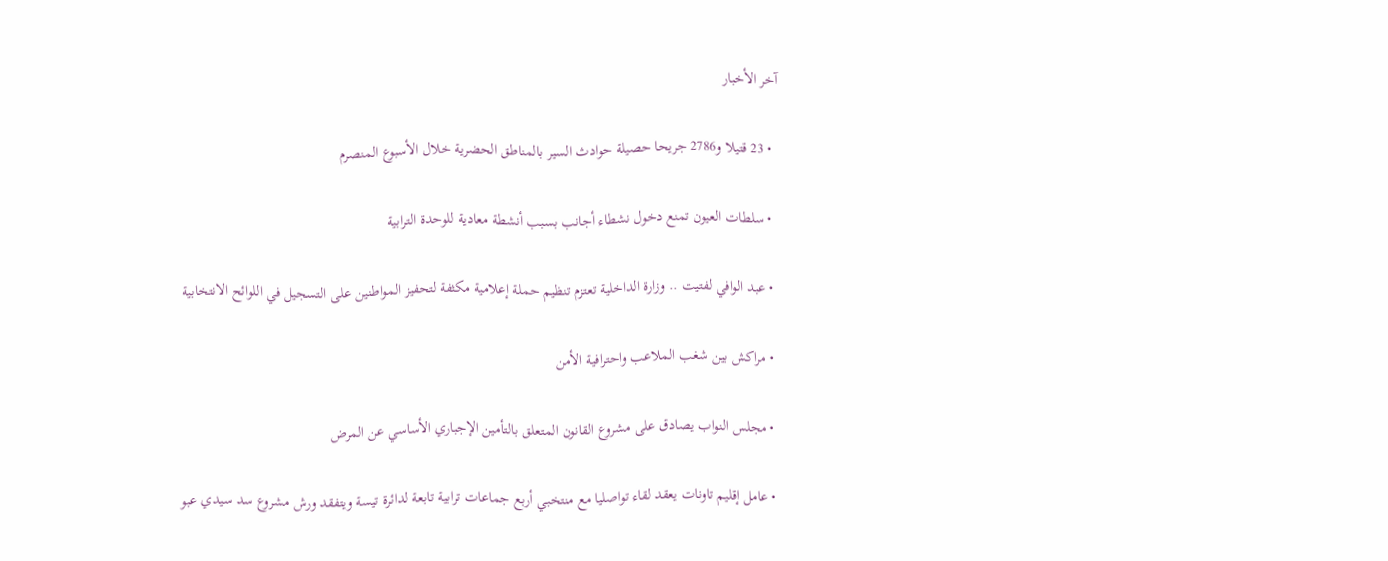آخر الأخبار

  • 23 قتيلا و2786 جريحا حصيلة حوادث السير بالمناطق الحضرية خلال الأسبوع المنصرم

  • سلطات العيون تمنع دخول نشطاء أجانب بسبب أنشطة معادية للوحدة الترابية

  • عبد الوافي لفتيت .. وزارة الداخلية تعتزم تنظيم حملة إعلامية مكثفة لتحفيز المواطنين على التسجيل في اللوائح الانتخابية

  • مراكش بين شغب الملاعب واحترافية الأمن

  • مجلس النواب يصادق على مشروع القانون المتعلق بالتأمين الإجباري الأساسي عن المرض

  • عامل إقليم تاونات يعقد لقاء تواصليا مع منتخبي أربع جماعات ترابية تابعة لدائرة تيسة ويتفقد ورش مشروع سد سيدي عبو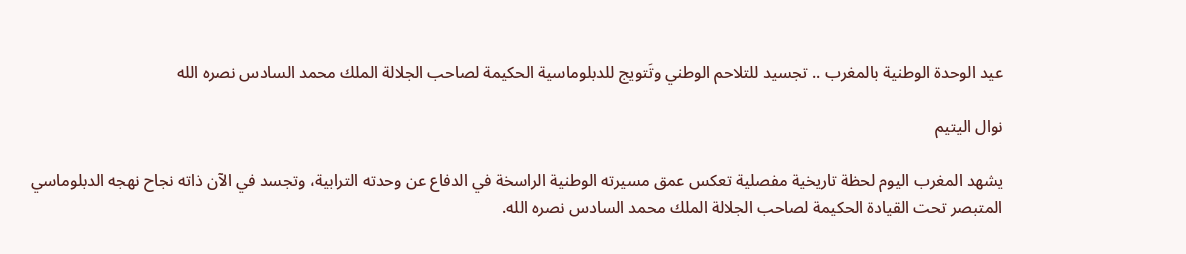عيد الوحدة الوطنية بالمغرب .. تجسيد للتلاحم الوطني وتَتويج للدبلوماسية الحكيمة لصاحب الجلالة الملك محمد السادس نصره الله

نوال اليتيم

يشهد المغرب اليوم لحظة تاريخية مفصلية تعكس عمق مسيرته الوطنية الراسخة في الدفاع عن وحدته الترابية، وتجسد في الآن ذاته نجاح نهجه الدبلوماسي المتبصر تحت القيادة الحكيمة لصاحب الجلالة الملك محمد السادس نصره الله.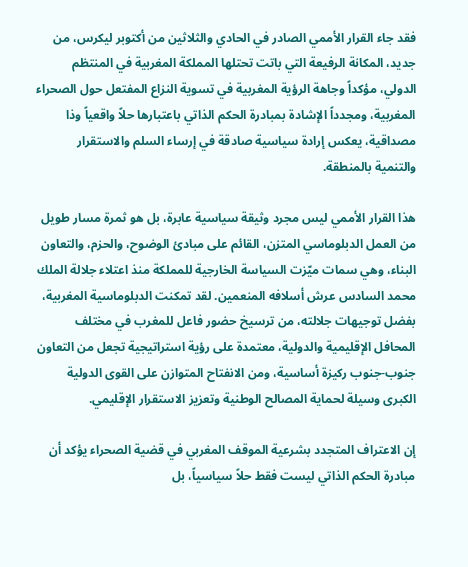فقد جاء القرار الأممي الصادر في الحادي والثلاثين من أكتوبر ليكرس، من جديد، المكانة الرفيعة التي باتت تحتلها المملكة المغربية في المنتظم الدولي، مؤكداً وجاهة الرؤية المغربية في تسوية النزاع المفتعل حول الصحراء المغربية، ومجدداً الإشادة بمبادرة الحكم الذاتي باعتبارها حلاً واقعياً وذا مصداقية، يعكس إرادة سياسية صادقة في إرساء السلم والاستقرار والتنمية بالمنطقة.

هذا القرار الأممي ليس مجرد وثيقة سياسية عابرة، بل هو ثمرة مسار طويل من العمل الدبلوماسي المتزن، القائم على مبادئ الوضوح، والحزم، والتعاون البناء، وهي سمات ميّزت السياسة الخارجية للمملكة منذ اعتلاء جلالة الملك محمد السادس عرش أسلافه المنعمين. لقد تمكنت الدبلوماسية المغربية، بفضل توجيهات جلالته، من ترسيخ حضور فاعل للمغرب في مختلف المحافل الإقليمية والدولية، معتمدة على رؤية استراتيجية تجعل من التعاون جنوب-جنوب ركيزة أساسية، ومن الانفتاح المتوازن على القوى الدولية الكبرى وسيلة لحماية المصالح الوطنية وتعزيز الاستقرار الإقليمي.

إن الاعتراف المتجدد بشرعية الموقف المغربي في قضية الصحراء يؤكد أن مبادرة الحكم الذاتي ليست فقط حلاً سياسياً، بل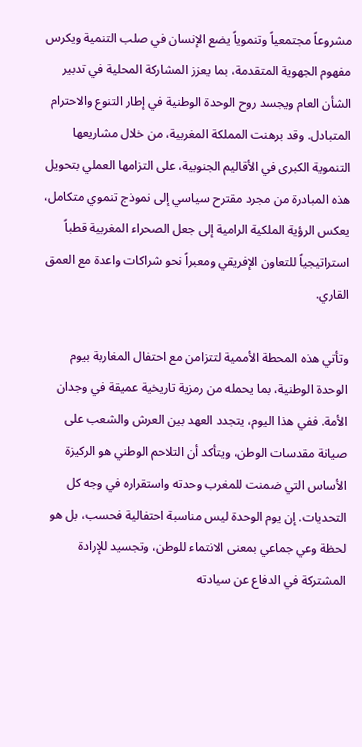مشروعاً مجتمعياً وتنموياً يضع الإنسان في صلب التنمية ويكرس مفهوم الجهوية المتقدمة، بما يعزز المشاركة المحلية في تدبير الشأن العام ويجسد روح الوحدة الوطنية في إطار التنوع والاحترام المتبادل. وقد برهنت المملكة المغربية، من خلال مشاريعها التنموية الكبرى في الأقاليم الجنوبية، على التزامها العملي بتحويل هذه المبادرة من مجرد مقترح سياسي إلى نموذج تنموي متكامل، يعكس الرؤية الملكية الرامية إلى جعل الصحراء المغربية قطباً استراتيجياً للتعاون الإفريقي ومعبراً نحو شراكات واعدة مع العمق القاري.

وتأتي هذه المحطة الأممية لتتزامن مع احتفال المغاربة بيوم الوحدة الوطنية، بما يحمله من رمزية تاريخية عميقة في وجدان الأمة. ففي هذا اليوم، يتجدد العهد بين العرش والشعب على صيانة مقدسات الوطن، ويتأكد أن التلاحم الوطني هو الركيزة الأساس التي ضمنت للمغرب وحدته واستقراره في وجه كل التحديات. إن يوم الوحدة ليس مناسبة احتفالية فحسب، بل هو لحظة وعي جماعي بمعنى الانتماء للوطن، وتجسيد للإرادة المشتركة في الدفاع عن سيادته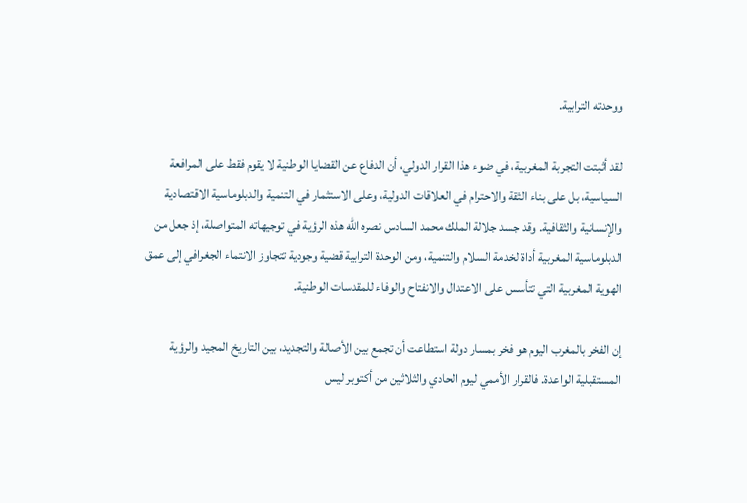ووحدته الترابية.

لقد أثبتت التجربة المغربية، في ضوء هذا القرار الدولي، أن الدفاع عن القضايا الوطنية لا يقوم فقط على المرافعة السياسية، بل على بناء الثقة والاحترام في العلاقات الدولية، وعلى الاستثمار في التنمية والدبلوماسية الاقتصادية والإنسانية والثقافية. وقد جسد جلالة الملك محمد السادس نصره الله هذه الرؤية في توجيهاته المتواصلة، إذ جعل من الدبلوماسية المغربية أداة لخدمة السلام والتنمية، ومن الوحدة الترابية قضية وجودية تتجاوز الانتماء الجغرافي إلى عمق الهوية المغربية التي تتأسس على الاعتدال والانفتاح والوفاء للمقدسات الوطنية.

إن الفخر بالمغرب اليوم هو فخر بمسار دولة استطاعت أن تجمع بين الأصالة والتجديد، بين التاريخ المجيد والرؤية المستقبلية الواعدة. فالقرار الأممي ليوم الحادي والثلاثين من أكتوبر ليس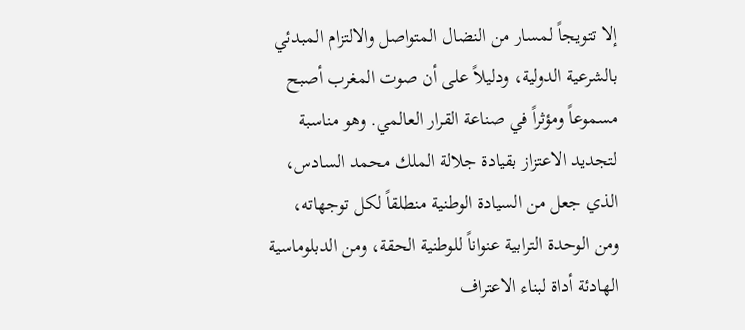إلا تتويجاً لمسار من النضال المتواصل والالتزام المبدئي بالشرعية الدولية، ودليلاً على أن صوت المغرب أصبح مسموعاً ومؤثراً في صناعة القرار العالمي. وهو مناسبة لتجديد الاعتزاز بقيادة جلالة الملك محمد السادس، الذي جعل من السيادة الوطنية منطلقاً لكل توجهاته، ومن الوحدة الترابية عنواناً للوطنية الحقة، ومن الدبلوماسية الهادئة أداة لبناء الاعتراف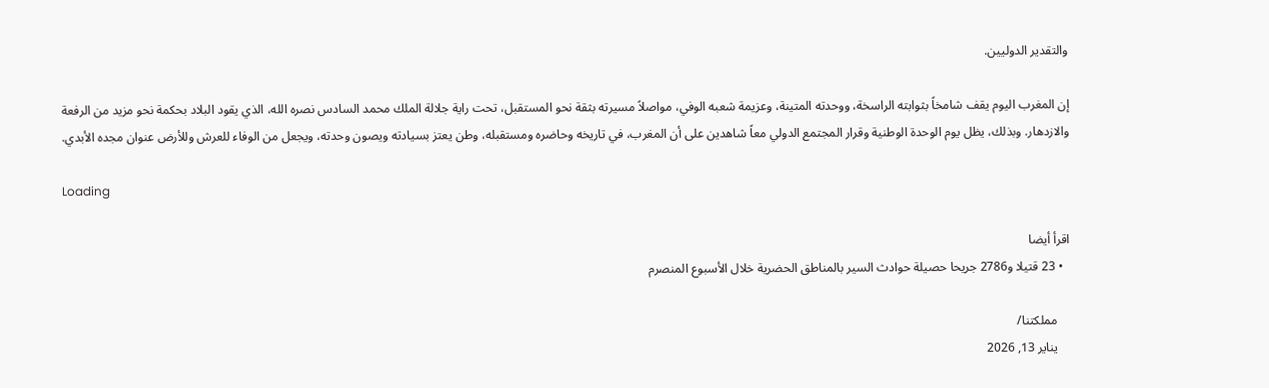والتقدير الدوليين.

إن المغرب اليوم يقف شامخاً بثوابته الراسخة، ووحدته المتينة، وعزيمة شعبه الوفي، مواصلاً مسيرته بثقة نحو المستقبل، تحت راية جلالة الملك محمد السادس نصره الله، الذي يقود البلاد بحكمة نحو مزيد من الرفعة والازدهار. وبذلك، يظل يوم الوحدة الوطنية وقرار المجتمع الدولي معاً شاهدين على أن المغرب، في تاريخه وحاضره ومستقبله، وطن يعتز بسيادته ويصون وحدته، ويجعل من الوفاء للعرش وللأرض عنوان مجده الأبدي.

Loading

اقرأ أيضا
  • 23 قتيلا و2786 جريحا حصيلة حوادث السير بالمناطق الحضرية خلال الأسبوع المنصرم

    مملكتنا/
    يناير 13, 2026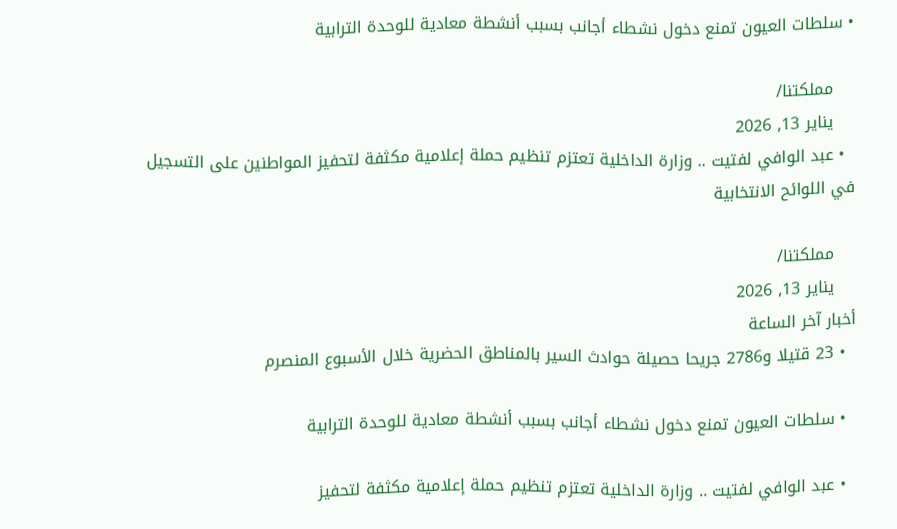• سلطات العيون تمنع دخول نشطاء أجانب بسبب أنشطة معادية للوحدة الترابية

    مملكتنا/
    يناير 13, 2026
  • عبد الوافي لفتيت .. وزارة الداخلية تعتزم تنظيم حملة إعلامية مكثفة لتحفيز المواطنين على التسجيل في اللوائح الانتخابية

    مملكتنا/
    يناير 13, 2026
أخبار آخر الساعة
  • 23 قتيلا و2786 جريحا حصيلة حوادث السير بالمناطق الحضرية خلال الأسبوع المنصرم

  • سلطات العيون تمنع دخول نشطاء أجانب بسبب أنشطة معادية للوحدة الترابية

  • عبد الوافي لفتيت .. وزارة الداخلية تعتزم تنظيم حملة إعلامية مكثفة لتحفيز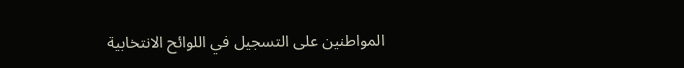المواطنين على التسجيل في اللوائح الانتخابية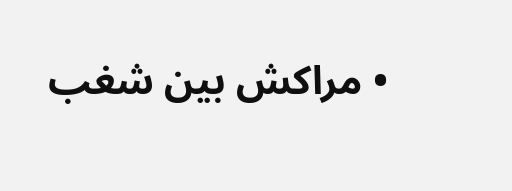• مراكش بين شغب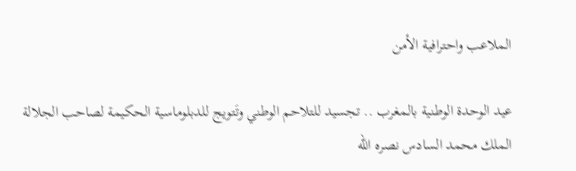الملاعب واحترافية الأمن

عيد الوحدة الوطنية بالمغرب .. تجسيد للتلاحم الوطني وتَتويج للدبلوماسية الحكيمة لصاحب الجلالة الملك محمد السادس نصره الله